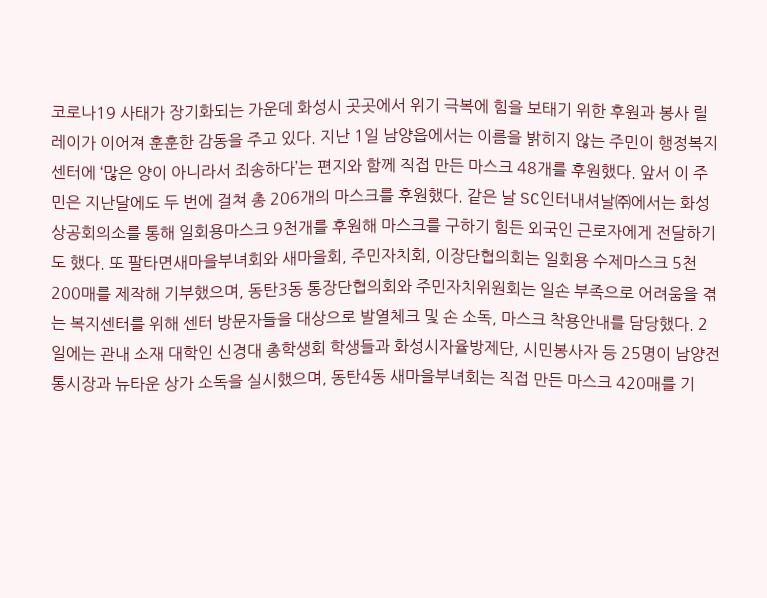코로나19 사태가 장기화되는 가운데 화성시 곳곳에서 위기 극복에 힘을 보태기 위한 후원과 봉사 릴레이가 이어져 훈훈한 감동을 주고 있다. 지난 1일 남양읍에서는 이름을 밝히지 않는 주민이 행정복지센터에 ‘많은 양이 아니라서 죄송하다’는 편지와 함께 직접 만든 마스크 48개를 후원했다. 앞서 이 주민은 지난달에도 두 번에 걸쳐 총 206개의 마스크를 후원했다. 같은 날 SC인터내셔날㈜에서는 화성상공회의소를 통해 일회용마스크 9천개를 후원해 마스크를 구하기 힘든 외국인 근로자에게 전달하기도 했다. 또 팔타면새마을부녀회와 새마을회, 주민자치회, 이장단협의회는 일회용 수제마스크 5천200매를 제작해 기부했으며, 동탄3동 통장단협의회와 주민자치위원회는 일손 부족으로 어려움을 겪는 복지센터를 위해 센터 방문자들을 대상으로 발열체크 및 손 소독, 마스크 착용안내를 담당했다. 2일에는 관내 소재 대학인 신경대 총학생회 학생들과 화성시자율방제단, 시민봉사자 등 25명이 남양전통시장과 뉴타운 상가 소독을 실시했으며, 동탄4동 새마을부녀회는 직접 만든 마스크 420매를 기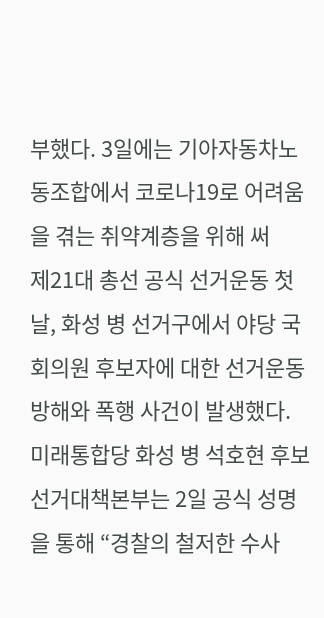부했다. 3일에는 기아자동차노동조합에서 코로나19로 어려움을 겪는 취약계층을 위해 써
제21대 총선 공식 선거운동 첫날, 화성 병 선거구에서 야당 국회의원 후보자에 대한 선거운동 방해와 폭행 사건이 발생했다. 미래통합당 화성 병 석호현 후보 선거대책본부는 2일 공식 성명을 통해 “경찰의 철저한 수사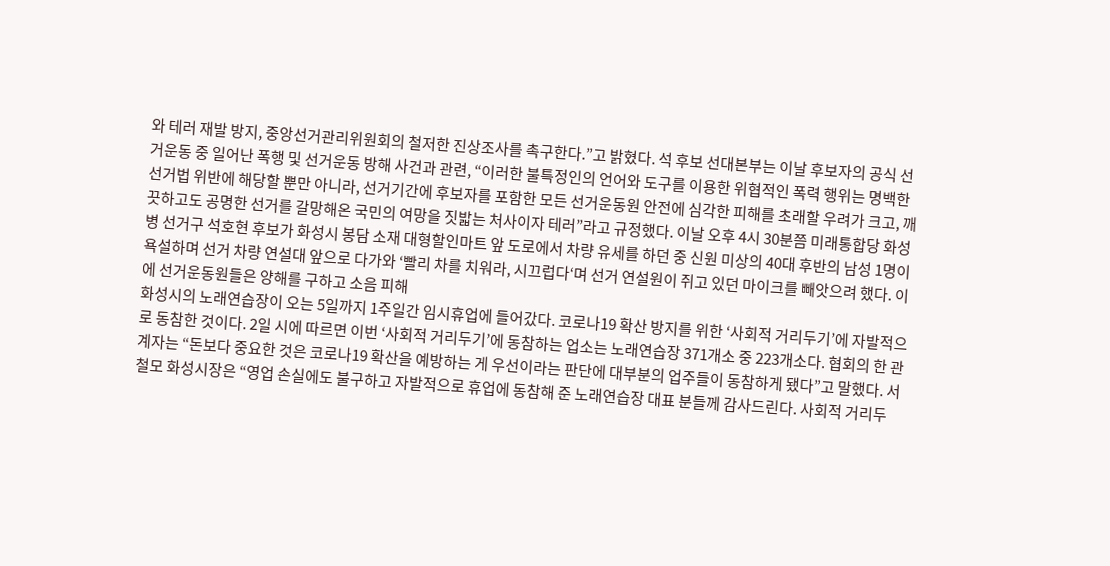와 테러 재발 방지, 중앙선거관리위원회의 철저한 진상조사를 촉구한다.”고 밝혔다. 석 후보 선대본부는 이날 후보자의 공식 선거운동 중 일어난 폭행 및 선거운동 방해 사건과 관련, “이러한 불특정인의 언어와 도구를 이용한 위협적인 폭력 행위는 명백한 선거법 위반에 해당할 뿐만 아니라, 선거기간에 후보자를 포함한 모든 선거운동원 안전에 심각한 피해를 초래할 우려가 크고, 깨끗하고도 공명한 선거를 갈망해온 국민의 여망을 짓밟는 처사이자 테러”라고 규정했다. 이날 오후 4시 30분쯤 미래통합당 화성 병 선거구 석호현 후보가 화성시 봉담 소재 대형할인마트 앞 도로에서 차량 유세를 하던 중 신원 미상의 40대 후반의 남성 1명이 욕설하며 선거 차량 연설대 앞으로 다가와 ‘빨리 차를 치워라, 시끄럽다‘며 선거 연설원이 쥐고 있던 마이크를 빼앗으려 했다. 이에 선거운동원들은 양해를 구하고 소음 피해
화성시의 노래연습장이 오는 5일까지 1주일간 임시휴업에 들어갔다. 코로나19 확산 방지를 위한 ‘사회적 거리두기’에 자발적으로 동참한 것이다. 2일 시에 따르면 이번 ‘사회적 거리두기’에 동참하는 업소는 노래연습장 371개소 중 223개소다. 협회의 한 관계자는 “돈보다 중요한 것은 코로나19 확산을 예방하는 게 우선이라는 판단에 대부분의 업주들이 동참하게 됐다”고 말했다. 서철모 화성시장은 “영업 손실에도 불구하고 자발적으로 휴업에 동참해 준 노래연습장 대표 분들께 감사드린다. 사회적 거리두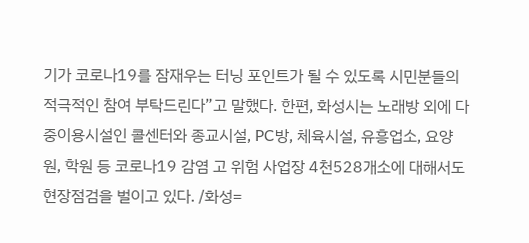기가 코로나19를 잠재우는 터닝 포인트가 될 수 있도록 시민분들의 적극적인 참여 부탁드린다”고 말했다. 한편, 화성시는 노래방 외에 다중이용시설인 콜센터와 종교시설, PC방, 체육시설, 유흥업소, 요양원, 학원 등 코로나19 감염 고 위험 사업장 4천528개소에 대해서도 현장점검을 벌이고 있다. /화성=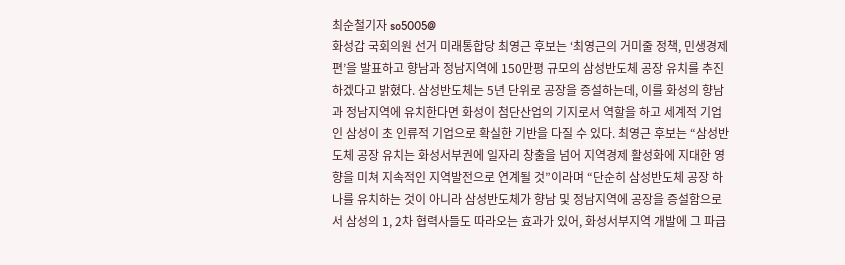최순철기자 so5005@
화성갑 국회의원 선거 미래통합당 최영근 후보는 ‘최영근의 거미줄 정책, 민생경제 편’을 발표하고 향남과 정남지역에 150만평 규모의 삼성반도체 공장 유치를 추진하겠다고 밝혔다. 삼성반도체는 5년 단위로 공장을 증설하는데, 이를 화성의 향남과 정남지역에 유치한다면 화성이 첨단산업의 기지로서 역할을 하고 세계적 기업인 삼성이 초 인류적 기업으로 확실한 기반을 다질 수 있다. 최영근 후보는 “삼성반도체 공장 유치는 화성서부권에 일자리 창출을 넘어 지역경제 활성화에 지대한 영향을 미쳐 지속적인 지역발전으로 연계될 것”이라며 “단순히 삼성반도체 공장 하나를 유치하는 것이 아니라 삼성반도체가 향남 및 정남지역에 공장을 증설함으로서 삼성의 1, 2차 협력사들도 따라오는 효과가 있어, 화성서부지역 개발에 그 파급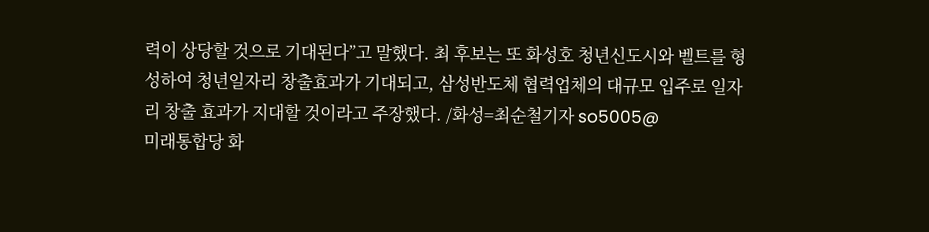력이 상당할 것으로 기대된다”고 말했다. 최 후보는 또 화성호 청년신도시와 벨트를 형성하여 청년일자리 창출효과가 기대되고, 삼성반도체 협력업체의 대규모 입주로 일자리 창출 효과가 지대할 것이라고 주장했다. /화성=최순철기자 so5005@
미래통합당 화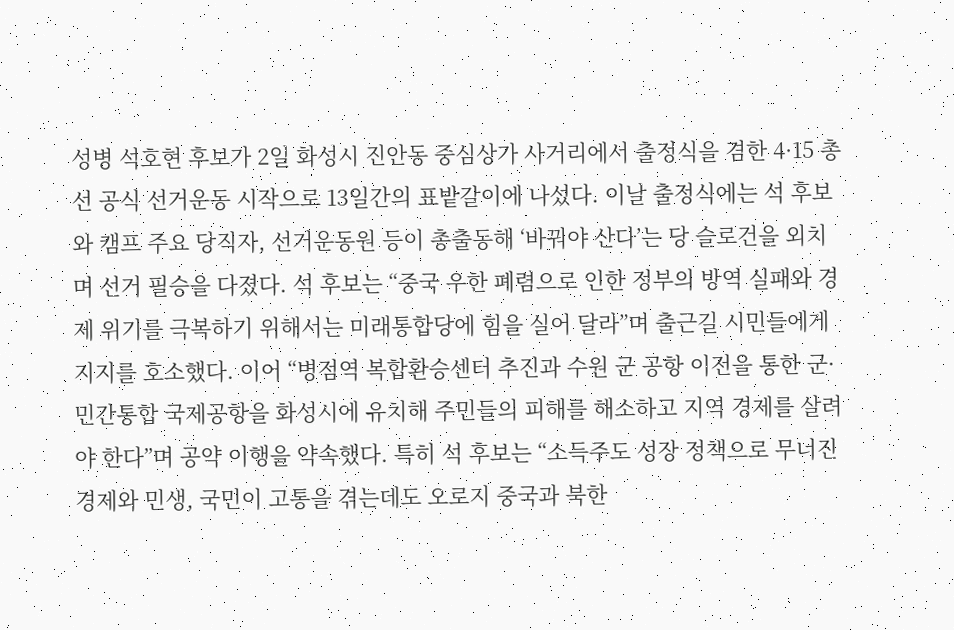성병 석호현 후보가 2일 화성시 진안동 중심상가 사거리에서 출정식을 겸한 4·15 총선 공식 선거운동 시작으로 13일간의 표밭갈이에 나섰다. 이날 출정식에는 석 후보와 캠프 주요 당직자, 선거운동원 등이 총출동해 ‘바꿔야 산다’는 당 슬로건을 외치며 선거 필승을 다졌다. 석 후보는 “중국 우한 폐렴으로 인한 정부의 방역 실패와 경제 위기를 극복하기 위해서는 미래통합당에 힘을 실어 달라”며 출근길 시민들에게 지지를 호소했다. 이어 “병점역 복합환승센터 추진과 수원 군 공항 이전을 통한 군·민간통합 국제공항을 화성시에 유치해 주민들의 피해를 해소하고 지역 경제를 살려야 한다”며 공약 이행을 약속했다. 특히 석 후보는 “소득주도 성장 정책으로 무너진 경제와 민생, 국민이 고통을 겪는데도 오로지 중국과 북한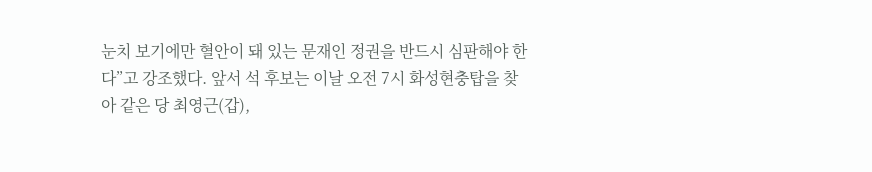눈치 보기에만 혈안이 돼 있는 문재인 정권을 반드시 심판해야 한다”고 강조했다. 앞서 석 후보는 이날 오전 7시 화성현충탑을 찾아 같은 당 최영근(갑),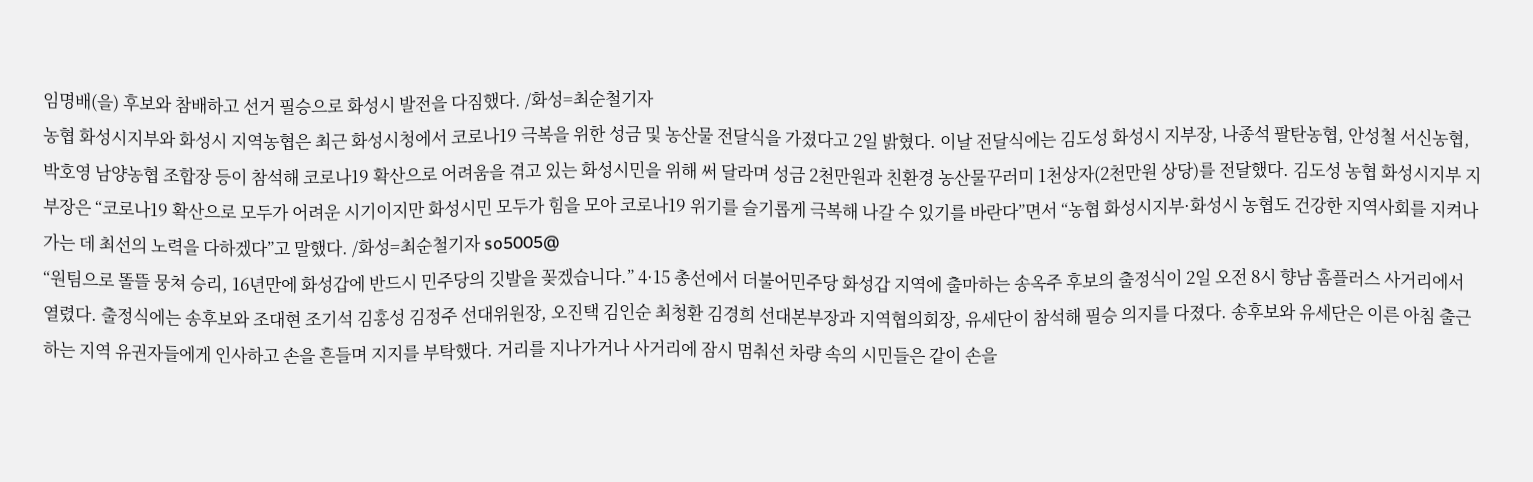임명배(을) 후보와 참배하고 선거 필승으로 화성시 발전을 다짐했다. /화성=최순철기자
농협 화성시지부와 화성시 지역농협은 최근 화성시청에서 코로나19 극복을 위한 성금 및 농산물 전달식을 가졌다고 2일 밝혔다. 이날 전달식에는 김도성 화성시 지부장, 나종석 팔탄농협, 안성철 서신농협, 박호영 남양농협 조합장 등이 참석해 코로나19 확산으로 어려움을 겪고 있는 화성시민을 위해 써 달라며 성금 2천만원과 친환경 농산물꾸러미 1천상자(2천만원 상당)를 전달했다. 김도성 농협 화성시지부 지부장은 “코로나19 확산으로 모두가 어려운 시기이지만 화성시민 모두가 힘을 모아 코로나19 위기를 슬기롭게 극복해 나갈 수 있기를 바란다”면서 “농협 화성시지부·화성시 농협도 건강한 지역사회를 지켜나가는 데 최선의 노력을 다하겠다”고 말했다. /화성=최순철기자 so5005@
“원팀으로 똘뜰 뭉쳐 승리, 16년만에 화성갑에 반드시 민주당의 깃발을 꽂겠습니다.” 4·15 총선에서 더불어민주당 화성갑 지역에 출마하는 송옥주 후보의 출정식이 2일 오전 8시 향남 홈플러스 사거리에서 열렸다. 출정식에는 송후보와 조대현 조기석 김홍성 김정주 선대위원장, 오진택 김인순 최청환 김경희 선대본부장과 지역협의회장, 유세단이 참석해 필승 의지를 다졌다. 송후보와 유세단은 이른 아침 출근하는 지역 유권자들에게 인사하고 손을 흔들며 지지를 부탁했다. 거리를 지나가거나 사거리에 잠시 멈춰선 차량 속의 시민들은 같이 손을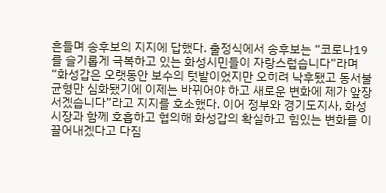흔들며 송후보의 지지에 답했다. 출정식에서 송후보는 “코로나19를 슬기롭게 극복하고 있는 화성시민들이 자랑스럽습니다”라며 “화성갑은 오랫동안 보수의 텃밭이었지만 오히려 낙후됐고 동서불균형만 심화됐기에 이제는 바뀌어야 하고 새로운 변화에 제가 앞장서겠습니다”라고 지지를 호소했다. 이어 정부와 경기도지사, 화성시장과 함께 호흡하고 협의해 화성갑의 확실하고 힘있는 변화를 이끌어내겠다고 다짐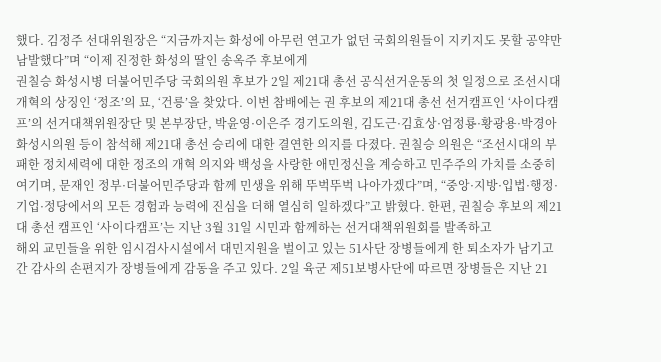했다. 김정주 선대위원장은 “지금까지는 화성에 아무런 연고가 없던 국회의원들이 지키지도 못할 공약만 남발했다”며 “이제 진정한 화성의 딸인 송옥주 후보에게
권칠승 화성시병 더불어민주당 국회의원 후보가 2일 제21대 총선 공식선거운동의 첫 일정으로 조선시대 개혁의 상징인 ‘정조’의 묘, ‘건릉’을 찾았다. 이번 참배에는 권 후보의 제21대 총선 선거캠프인 ‘사이다캠프’의 선거대책위원장단 및 본부장단, 박윤영·이은주 경기도의원, 김도근·김효상·엄정룡·황광용·박경아 화성시의원 등이 참석해 제21대 총선 승리에 대한 결연한 의지를 다졌다. 권칠승 의원은 “조선시대의 부패한 정치세력에 대한 정조의 개혁 의지와 백성을 사랑한 애민정신을 계승하고 민주주의 가치를 소중히 여기며, 문재인 정부·더불어민주당과 함께 민생을 위해 뚜벅뚜벅 나아가겠다”며, “중앙·지방·입법·행정·기업·정당에서의 모든 경험과 능력에 진심을 더해 열심히 일하겠다”고 밝혔다. 한편, 권칠승 후보의 제21대 총선 캠프인 ‘사이다캠프’는 지난 3월 31일 시민과 함께하는 선거대책위원회를 발족하고
해외 교민들을 위한 임시검사시설에서 대민지원을 벌이고 있는 51사단 장병들에게 한 퇴소자가 남기고 간 감사의 손편지가 장병들에게 감동을 주고 있다. 2일 육군 제51보병사단에 따르면 장병들은 지난 21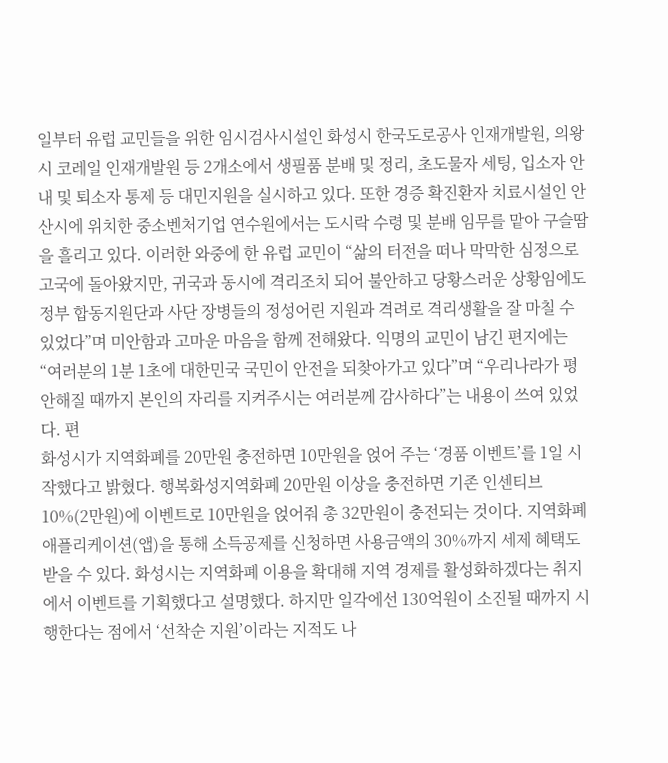일부터 유럽 교민들을 위한 임시검사시설인 화성시 한국도로공사 인재개발원, 의왕시 코레일 인재개발원 등 2개소에서 생필품 분배 및 정리, 초도물자 세팅, 입소자 안내 및 퇴소자 통제 등 대민지원을 실시하고 있다. 또한 경증 확진환자 치료시설인 안산시에 위치한 중소벤처기업 연수원에서는 도시락 수령 및 분배 임무를 맡아 구슬땀을 흘리고 있다. 이러한 와중에 한 유럽 교민이 “삶의 터전을 떠나 막막한 심정으로 고국에 돌아왔지만, 귀국과 동시에 격리조치 되어 불안하고 당황스러운 상황임에도 정부 합동지원단과 사단 장병들의 정성어린 지원과 격려로 격리생활을 잘 마칠 수 있었다”며 미안함과 고마운 마음을 함께 전해왔다. 익명의 교민이 남긴 편지에는 “여러분의 1분 1초에 대한민국 국민이 안전을 되찾아가고 있다”며 “우리나라가 평안해질 때까지 본인의 자리를 지켜주시는 여러분께 감사하다”는 내용이 쓰여 있었다. 편
화성시가 지역화폐를 20만원 충전하면 10만원을 얹어 주는 ‘경품 이벤트’를 1일 시작했다고 밝혔다. 행복화성지역화폐 20만원 이상을 충전하면 기존 인센티브 10%(2만원)에 이벤트로 10만원을 얹어줘 총 32만원이 충전되는 것이다. 지역화폐 애플리케이션(앱)을 통해 소득공제를 신청하면 사용금액의 30%까지 세제 혜택도 받을 수 있다. 화성시는 지역화폐 이용을 확대해 지역 경제를 활성화하겠다는 취지에서 이벤트를 기획했다고 설명했다. 하지만 일각에선 130억원이 소진될 때까지 시행한다는 점에서 ‘선착순 지원’이라는 지적도 나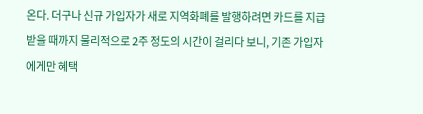온다. 더구나 신규 가입자가 새로 지역화폐를 발행하려면 카드를 지급받을 때까지 물리적으로 2주 정도의 시간이 걸리다 보니, 기존 가입자에게만 혜택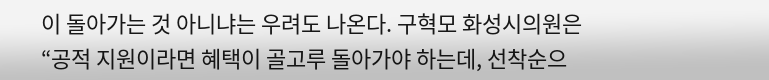이 돌아가는 것 아니냐는 우려도 나온다. 구혁모 화성시의원은 “공적 지원이라면 혜택이 골고루 돌아가야 하는데, 선착순으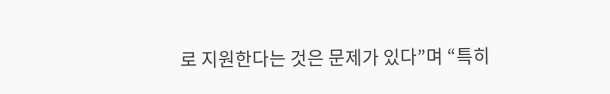로 지원한다는 것은 문제가 있다”며 “특히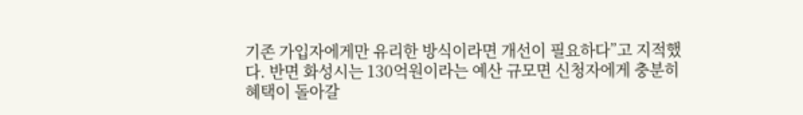기존 가입자에게만 유리한 방식이라면 개선이 필요하다”고 지적했다. 반면 화성시는 130억원이라는 예산 규모면 신청자에게 충분히 혜택이 돌아갈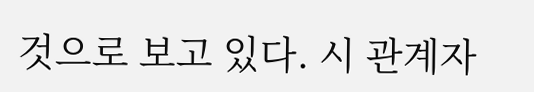것으로 보고 있다. 시 관계자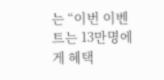는 “이번 이벤트는 13만명에게 혜택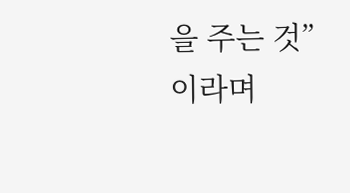을 주는 것”이라며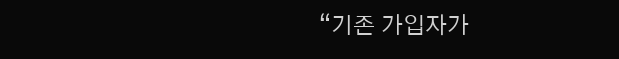“기존 가입자가